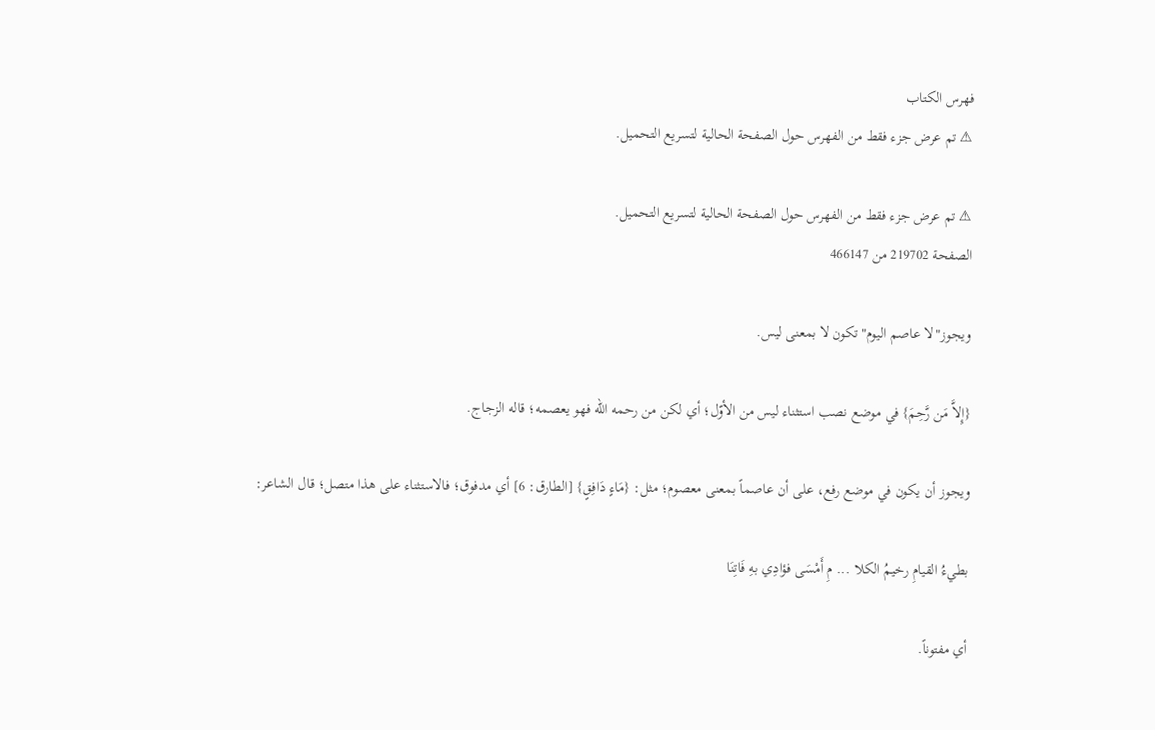فهرس الكتاب
⚠ تم عرض جزء فقط من الفهرس حول الصفحة الحالية لتسريع التحميل.

⚠ تم عرض جزء فقط من الفهرس حول الصفحة الحالية لتسريع التحميل.
الصفحة 219702 من 466147

ويجوز"لا عاصم اليوم"تكون لا بمعنى ليس.

{إِلاَّ مَن رَّحِمَ} في موضع نصب استثناء ليس من الأوّل؛ أي لكن من رحمه الله فهو يعصمه؛ قاله الزجاج.

ويجوز أن يكون في موضع رفع، على أن عاصماً بمعنى معصوم؛ مثل: {مَاءٍ دَافِقٍ} [الطارق: 6] أي مدفوق؛ فالاستثناء على هذا متصل؛ قال الشاعر:

بطيءُ القيامِ رخيمُ الكلا ... مِ أَمْسَى فؤادِي بهِ فَاتِنَا

أي مفتوناً.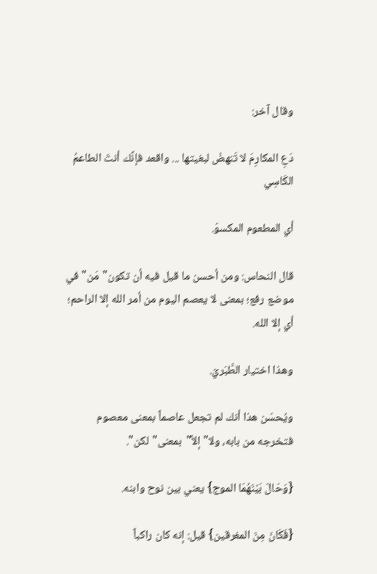وقال آخر:

دَعِ المكارِمَ لا تَنهضْ لبغيتها ... واقعد فإنَّك أنتَ الطاعمُ الكَاسِي

أي المطعوم المكسوّ.

قال النحاس: ومن أحسن ما قيل فيه أن تكون"مَن"في موضع رفع؛ بمعنى لا يعصم اليوم من أمر الله إلا الراحم؛ أي إلا الله.

وهذا اختيار الطَّبَريّ.

ويُحسّن هذا أنك لم تجعل عاصماً بمعنى معصوم فتخرجه من بابه، ولا"إلاَّ"بمعنى"لكن".

{وَحَالَ بَيْنَهُمَا الموج} يعني بين نوح وابنه.

{فَكَانَ مِنَ المغرقين} قيل: إنه كان راكباً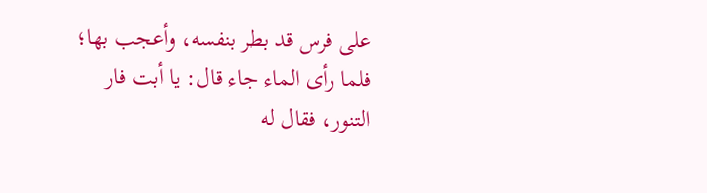على فرس قد بطر بنفسه، وأعجب بها؛ فلما رأى الماء جاء قال: يا أبت فار التنور، فقال له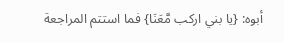أبوه: {يا بني اركب مَّعَنَا} فما استتم المراجعة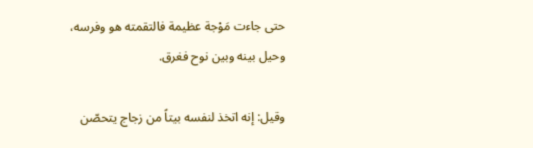حتى جاءت مَوْجة عظيمة فالتقمته هو وفرسه، وحيل بينه وبين نوح فغرق.

وقيل: إنه اتخذ لنفسه بيتاً من زجاج يتحصّن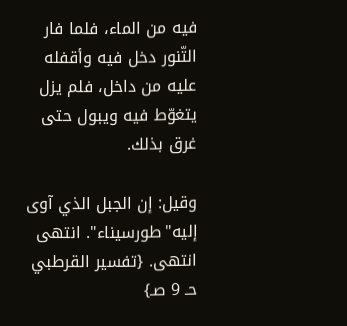فيه من الماء، فلما فار التّنور دخل فيه وأقفله عليه من داخل، فلم يزل يتغوّط فيه ويبول حتى غرق بذلك.

وقيل: إن الجبل الذي آوى إليه"طورسيناء". انتهى انتهى. {تفسير القرطبي حـ 9 صـ}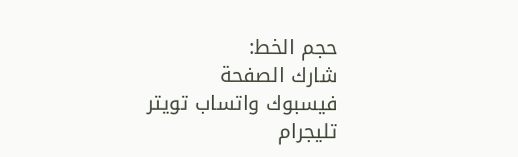حجم الخط:
شارك الصفحة
فيسبوك واتساب تويتر تليجرام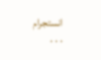انستجرام
. . .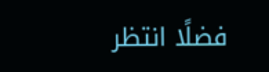فضلًا انتظر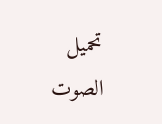تحميل الصوت